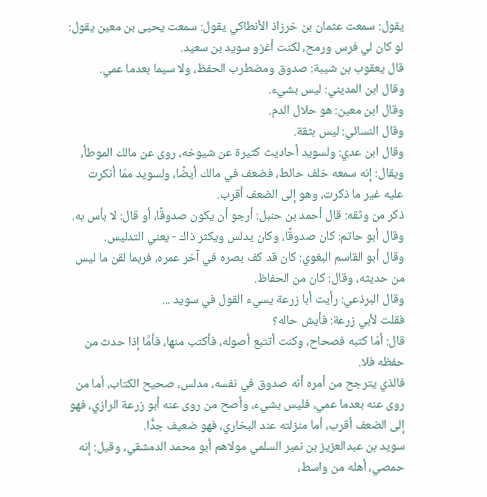يقول: سمعت عثمان بن خرزاذ الأنطاكي يقول: سمعت يحيى بن معين يقول: لو كان لي فرس ورمح، لكنت أغزو سويد بن سعيد.
قال يعقوب بن شيبة: صدوق ومضطرب الحفظ، ولا سيما بعدما عمي.
وقال ابن المديني: ليس بشيء.
وقال ابن معين: هو حلال الدم.
وقال النسائي: ليس بثقة.
وقال ابن عدي: ولسويد أحاديث كثيرة عن شيوخه، روى عن مالك الموطأ، ويقال: إنه سمعه خلف حائط، فضعف في مالك أيضًا، ولسويد ممّا أنكرت عليه غير ما ذكرت، وهو إلى الضعف أقرب.
ذكر من وثقه: قال أحمد بن حنبل: أرجو أن يكون صدوقًا، أو قال: لا بأس به.
وقال أبو حاتم: كان صدوقًا، وكان يدلس ويكثر ذاك - يعني التدليس.
وقال أبو القاسم البغوي: كان قد كف بصره في آخر عمره، فربما لقن ما ليس من حديثه، وقال: كان من الحفاظ.
وقال البرذعي: رأيت أبا زرعة يسيء القول في سويد ...
فقلت لأبي زرعة: فأيش حاله؟
قال: أمّا كتبه فصحاح، وكنت أتتبع أصوله، فأكتب منها، فأمَّا إذا حدث من حفظه فلا.
فالذي يترجح من أمره أنه صدوق في نفسه، مدلس، صحيح الكتاب، أما من روى عنه بعدما عمي، فليس بشيء، وأصح من روى عنه أبو زرعة الرازي، فهو إلى الضعف أقرب، أما منزلته عند البخاري، فهو ضعيف جدًّا.
سويد بن عبدالعزيز بن نمير السلمي مولاهم أبو محمد الدمشقي، وقيل: إنه حمصي، أهله من واسط،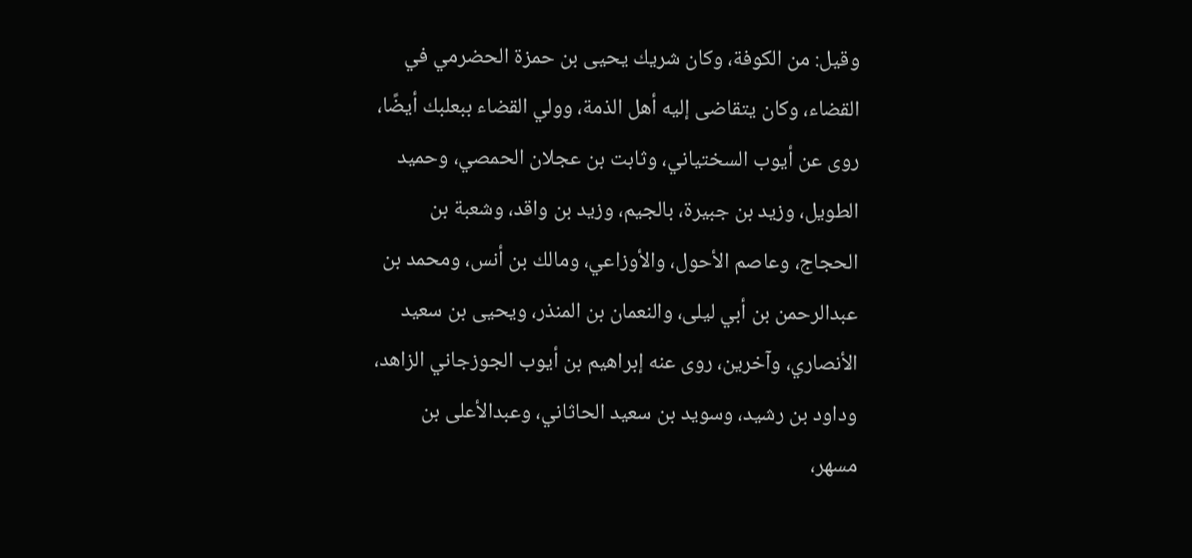وقيل: من الكوفة، وكان شريك يحيى بن حمزة الحضرمي في القضاء، وكان يتقاضى إليه أهل الذمة، وولي القضاء ببعلبك أيضًا، روى عن أيوب السختياني، وثابت بن عجلان الحمصي، وحميد الطويل، وزيد بن جبيرة، بالجيم، وزيد بن واقد، وشعبة بن الحجاج، وعاصم الأحول، والأوزاعي، ومالك بن أنس، ومحمد بن عبدالرحمن بن أبي ليلى، والنعمان بن المنذر، ويحيى بن سعيد الأنصاري، وآخرين، روى عنه إبراهيم بن أيوب الجوزجاني الزاهد، وداود بن رشيد، وسويد بن سعيد الحاثاني، وعبدالأعلى بن مسهر،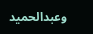وعبدالحميد